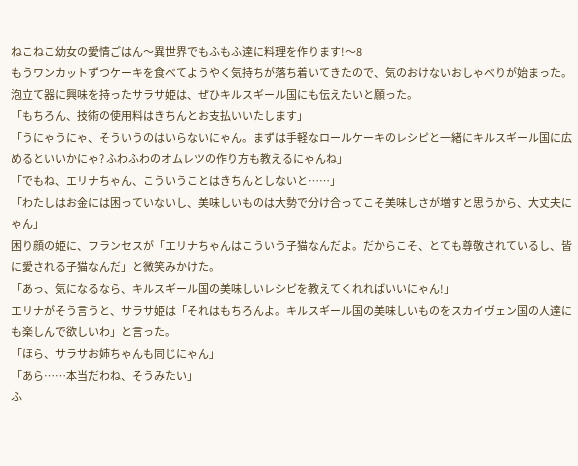ねこねこ幼女の愛情ごはん〜異世界でもふもふ達に料理を作ります!〜8
もうワンカットずつケーキを食べてようやく気持ちが落ち着いてきたので、気のおけないおしゃべりが始まった。泡立て器に興味を持ったサラサ姫は、ぜひキルスギール国にも伝えたいと願った。
「もちろん、技術の使用料はきちんとお支払いいたします」
「うにゃうにゃ、そういうのはいらないにゃん。まずは手軽なロールケーキのレシピと一緒にキルスギール国に広めるといいかにゃ? ふわふわのオムレツの作り方も教えるにゃんね」
「でもね、エリナちゃん、こういうことはきちんとしないと……」
「わたしはお金には困っていないし、美味しいものは大勢で分け合ってこそ美味しさが増すと思うから、大丈夫にゃん」
困り顔の姫に、フランセスが「エリナちゃんはこういう子猫なんだよ。だからこそ、とても尊敬されているし、皆に愛される子猫なんだ」と微笑みかけた。
「あっ、気になるなら、キルスギール国の美味しいレシピを教えてくれればいいにゃん!」
エリナがそう言うと、サラサ姫は「それはもちろんよ。キルスギール国の美味しいものをスカイヴェン国の人達にも楽しんで欲しいわ」と言った。
「ほら、サラサお姉ちゃんも同じにゃん」
「あら……本当だわね、そうみたい」
ふ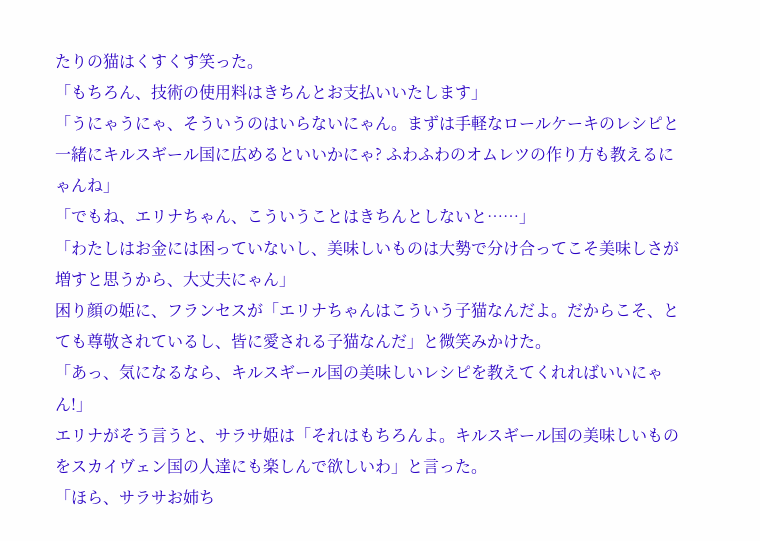たりの猫はくすくす笑った。
「もちろん、技術の使用料はきちんとお支払いいたします」
「うにゃうにゃ、そういうのはいらないにゃん。まずは手軽なロールケーキのレシピと一緒にキルスギール国に広めるといいかにゃ? ふわふわのオムレツの作り方も教えるにゃんね」
「でもね、エリナちゃん、こういうことはきちんとしないと……」
「わたしはお金には困っていないし、美味しいものは大勢で分け合ってこそ美味しさが増すと思うから、大丈夫にゃん」
困り顔の姫に、フランセスが「エリナちゃんはこういう子猫なんだよ。だからこそ、とても尊敬されているし、皆に愛される子猫なんだ」と微笑みかけた。
「あっ、気になるなら、キルスギール国の美味しいレシピを教えてくれればいいにゃん!」
エリナがそう言うと、サラサ姫は「それはもちろんよ。キルスギール国の美味しいものをスカイヴェン国の人達にも楽しんで欲しいわ」と言った。
「ほら、サラサお姉ち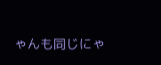ゃんも同じにゃ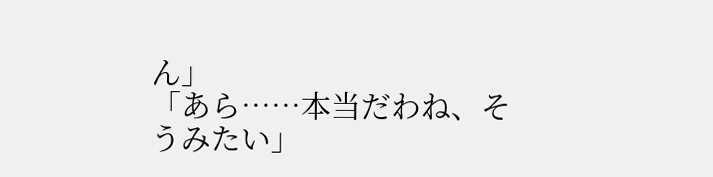ん」
「あら……本当だわね、そうみたい」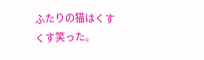ふたりの猫はくすくす笑った。